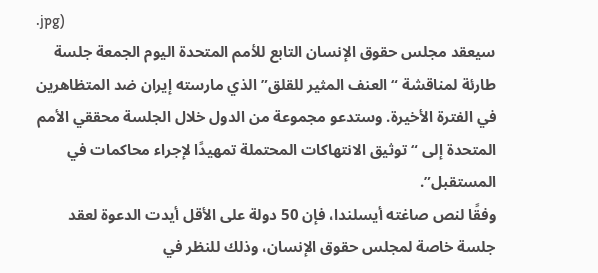.jpg)
سيعقد مجلس حقوق الإنسان التابع للأمم المتحدة اليوم الجمعة جلسة طارئة لمناقشة “العنف المثير للقلق” الذي مارسته إيران ضد المتظاهرين في الفترة الأخيرة. وستدعو مجموعة من الدول خلال الجلسة محققي الأمم المتحدة إلى “توثيق الانتهاكات المحتملة تمهيدًا لإجراء محاكمات في المستقبل”.
وفقًا لنص صاغته أيسلندا، فإن 50 دولة على الأقل أيدت الدعوة لعقد جلسة خاصة لمجلس حقوق الإنسان، وذلك للنظر في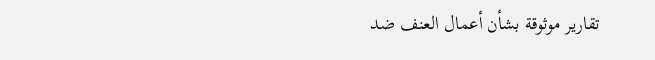تقارير موثوقة بشأن أعمال العنف ضد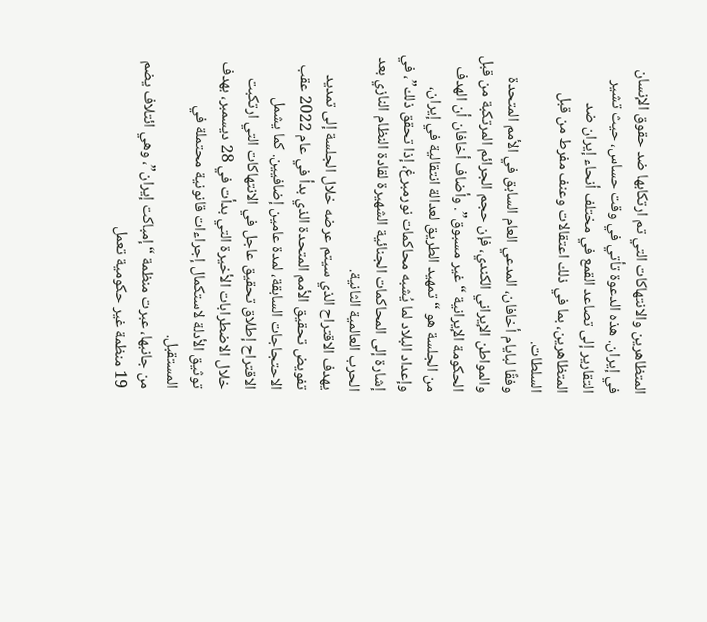المتظاهرين والانتهاكات التي تم ارتكابها ضد حقوق الإنسان في إيران. هذه الدعوة تأتي في وقت حساس، حيث تشير التقارير إلى تصاعد القمع في مختلف أنحاء إيران ضد المتظاهرين، بما في ذلك اعتقالات وعنف مفرط من قبل السلطات.
وفقًا لبايام أخافان، المدعي العام السابق في الأمم المتحدة والمواطن الإيراني الكندي، فإن حجم الجرائم المرتكبة من قبل الحكومة الإيرانية “غير مسبوق”. وأضاف أخافان أن الهدف من الجلسة هو “تمهيد الطريق لعدالة انتقالية في إيران، وإعداد البلاد لما يُشبه محاكمات نورمبرغ، إذا تحقق ذلك”، في إشارة إلى المحاكمات الجنائية الشهيرة لقادة النظام النازي بعد الحرب العالمية الثانية.
يهدف الاقتراح الذي سيتم عرضه خلال الجلسة إلى تمديد تفويض تحقيق الأمم المتحدة الذي بدأ في عام 2022 عقب الاحتجاجات السابقة، لمدة عامين إضافيين. كما يشمل الاقتراح إطلاق تحقيق عاجل في الانتهاكات التي ارتكبت خلال الاضطرابات الأخيرة التي بدأت في 28 ديسمبر، بهدف توثيق الأدلة لاستكمال إجراءات قانونية محتملة في المستقبل.
من جانبها، عبرت منظمة “إمباكت إيران”، وهي ائتلاف يضم 19 منظمة غير حكومية تعمل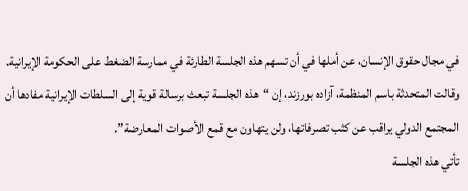في مجال حقوق الإنسان، عن أملها في أن تسهم هذه الجلسة الطارئة في ممارسة الضغط على الحكومة الإيرانية. وقالت المتحدثة باسم المنظمة، آزاده بورزند، إن “هذه الجلسة تبعث برسالة قوية إلى السلطات الإيرانية مفادها أن المجتمع الدولي يراقب عن كثب تصرفاتها، ولن يتهاون مع قمع الأصوات المعارضة”.
تأتي هذه الجلسة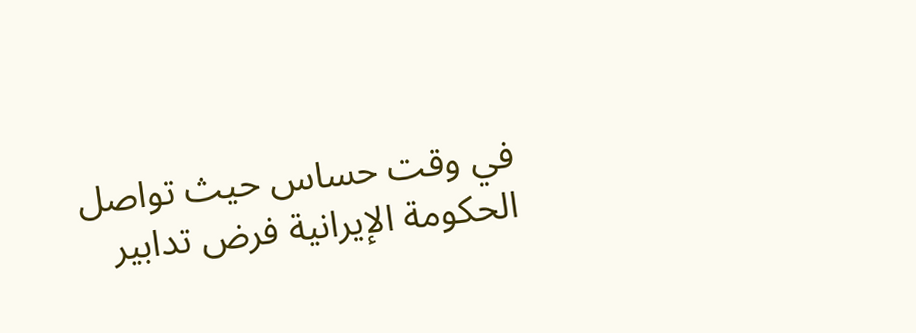في وقت حساس حيث تواصل الحكومة الإيرانية فرض تدابير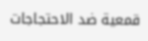قمعية ضد الاحتجاجات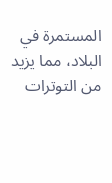المستمرة في البلاد، مما يزيد من التوترات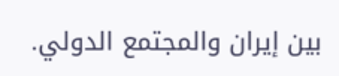بين إيران والمجتمع الدولي.